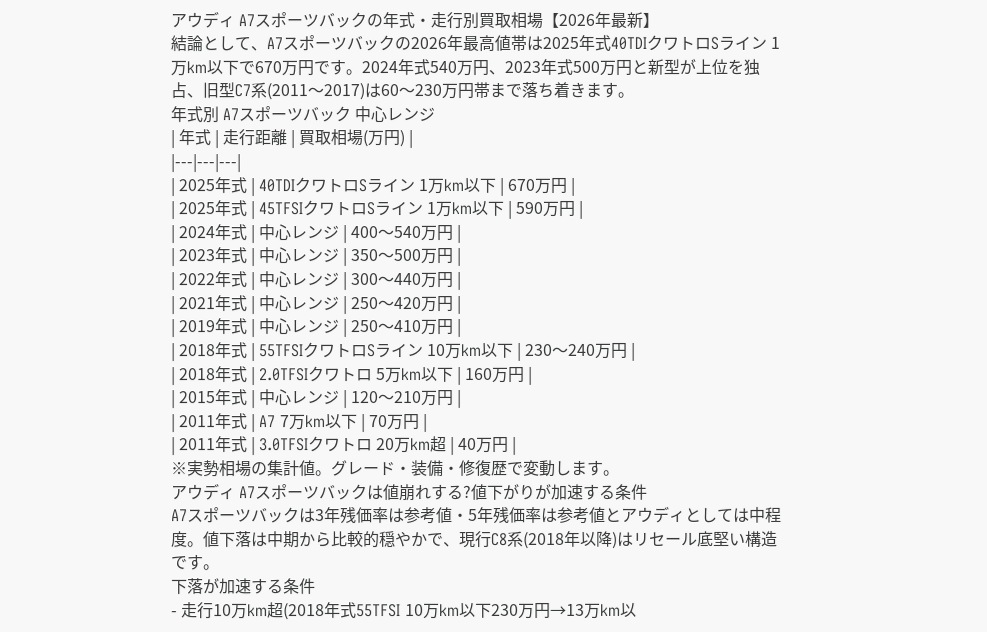アウディ A7スポーツバックの年式・走行別買取相場【2026年最新】
結論として、A7スポーツバックの2026年最高値帯は2025年式40TDIクワトロSライン 1万km以下で670万円です。2024年式540万円、2023年式500万円と新型が上位を独占、旧型C7系(2011〜2017)は60〜230万円帯まで落ち着きます。
年式別 A7スポーツバック 中心レンジ
| 年式 | 走行距離 | 買取相場(万円) |
|---|---|---|
| 2025年式 | 40TDIクワトロSライン 1万km以下 | 670万円 |
| 2025年式 | 45TFSIクワトロSライン 1万km以下 | 590万円 |
| 2024年式 | 中心レンジ | 400〜540万円 |
| 2023年式 | 中心レンジ | 350〜500万円 |
| 2022年式 | 中心レンジ | 300〜440万円 |
| 2021年式 | 中心レンジ | 250〜420万円 |
| 2019年式 | 中心レンジ | 250〜410万円 |
| 2018年式 | 55TFSIクワトロSライン 10万km以下 | 230〜240万円 |
| 2018年式 | 2.0TFSIクワトロ 5万km以下 | 160万円 |
| 2015年式 | 中心レンジ | 120〜210万円 |
| 2011年式 | A7 7万km以下 | 70万円 |
| 2011年式 | 3.0TFSIクワトロ 20万km超 | 40万円 |
※実勢相場の集計値。グレード・装備・修復歴で変動します。
アウディ A7スポーツバックは値崩れする?値下がりが加速する条件
A7スポーツバックは3年残価率は参考値・5年残価率は参考値とアウディとしては中程度。値下落は中期から比較的穏やかで、現行C8系(2018年以降)はリセール底堅い構造です。
下落が加速する条件
- 走行10万km超(2018年式55TFSI 10万km以下230万円→13万km以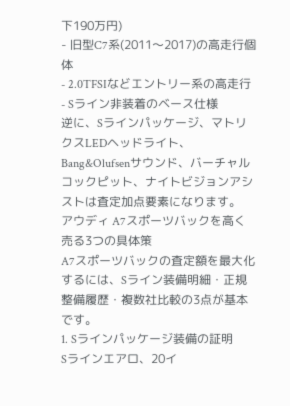下190万円)
- 旧型C7系(2011〜2017)の高走行個体
- 2.0TFSIなどエントリー系の高走行
- Sライン非装着のベース仕様
逆に、Sラインパッケージ、マトリクスLEDヘッドライト、Bang&Olufsenサウンド、バーチャルコックピット、ナイトビジョンアシストは査定加点要素になります。
アウディ A7スポーツバックを高く売る3つの具体策
A7スポーツバックの査定額を最大化するには、Sライン装備明細・正規整備履歴・複数社比較の3点が基本です。
1. Sラインパッケージ装備の証明
Sラインエアロ、20イ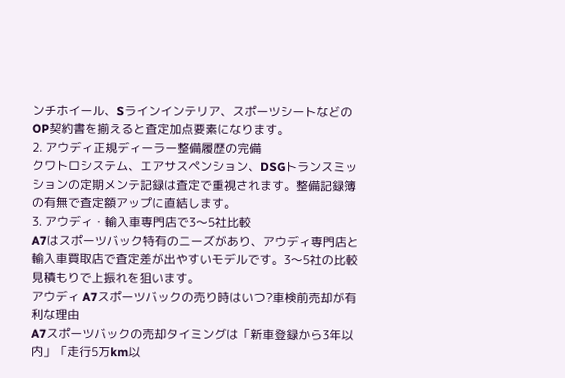ンチホイール、Sラインインテリア、スポーツシートなどのOP契約書を揃えると査定加点要素になります。
2. アウディ正規ディーラー整備履歴の完備
クワトロシステム、エアサスペンション、DSGトランスミッションの定期メンテ記録は査定で重視されます。整備記録簿の有無で査定額アップに直結します。
3. アウディ・輸入車専門店で3〜5社比較
A7はスポーツバック特有のニーズがあり、アウディ専門店と輸入車買取店で査定差が出やすいモデルです。3〜5社の比較見積もりで上振れを狙います。
アウディ A7スポーツバックの売り時はいつ?車検前売却が有利な理由
A7スポーツバックの売却タイミングは「新車登録から3年以内」「走行5万km以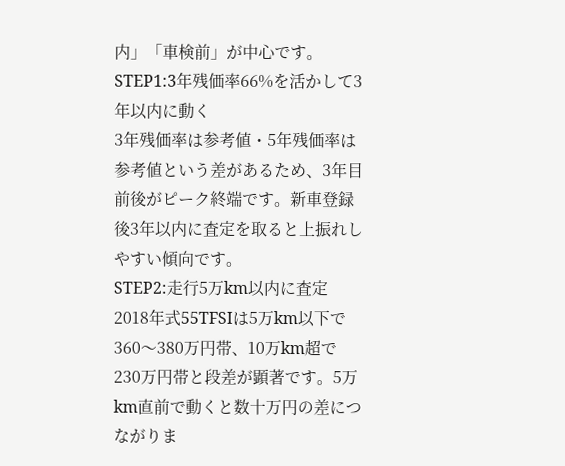内」「車検前」が中心です。
STEP1:3年残価率66%を活かして3年以内に動く
3年残価率は参考値・5年残価率は参考値という差があるため、3年目前後がピーク終端です。新車登録後3年以内に査定を取ると上振れしやすい傾向です。
STEP2:走行5万km以内に査定
2018年式55TFSIは5万km以下で360〜380万円帯、10万km超で230万円帯と段差が顕著です。5万km直前で動くと数十万円の差につながりま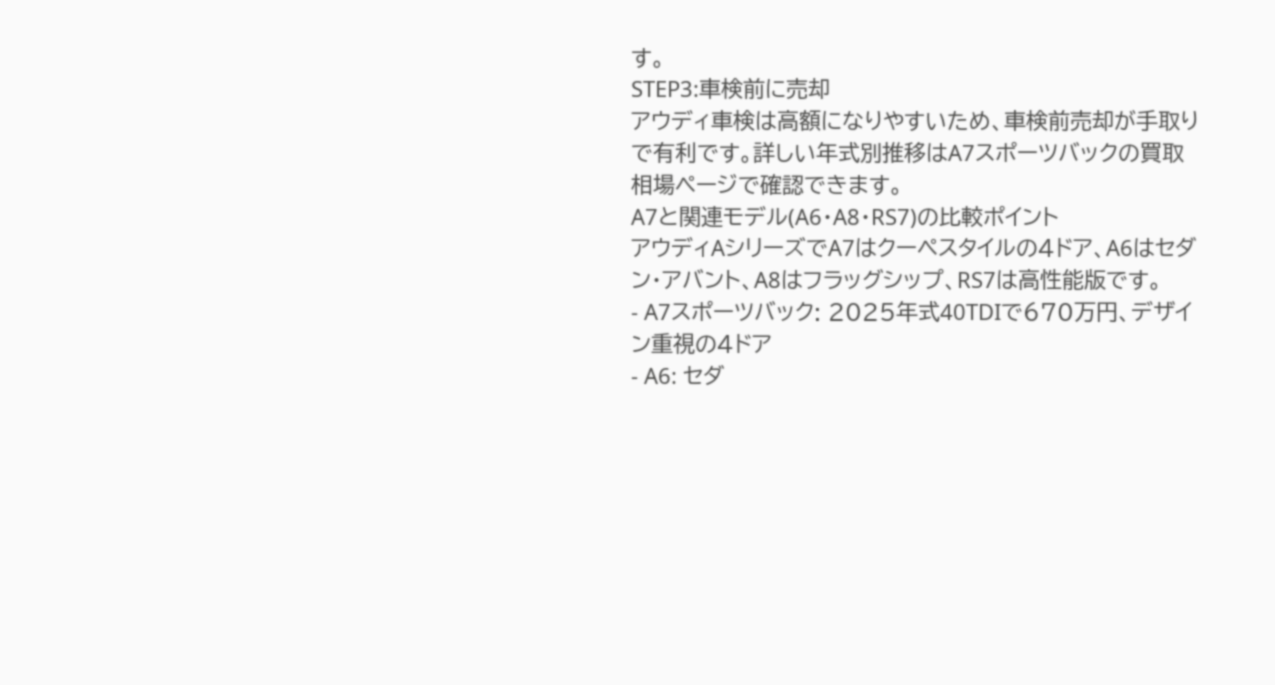す。
STEP3:車検前に売却
アウディ車検は高額になりやすいため、車検前売却が手取りで有利です。詳しい年式別推移はA7スポーツバックの買取相場ページで確認できます。
A7と関連モデル(A6・A8・RS7)の比較ポイント
アウディAシリーズでA7はクーペスタイルの4ドア、A6はセダン・アバント、A8はフラッグシップ、RS7は高性能版です。
- A7スポーツバック: 2025年式40TDIで670万円、デザイン重視の4ドア
- A6: セダ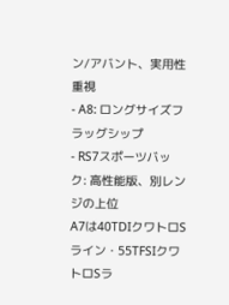ン/アバント、実用性重視
- A8: ロングサイズフラッグシップ
- RS7スポーツバック: 高性能版、別レンジの上位
A7は40TDIクワトロSライン・55TFSIクワトロSラ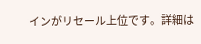インがリセール上位です。詳細は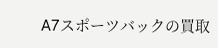A7スポーツバックの買取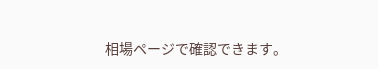相場ページで確認できます。